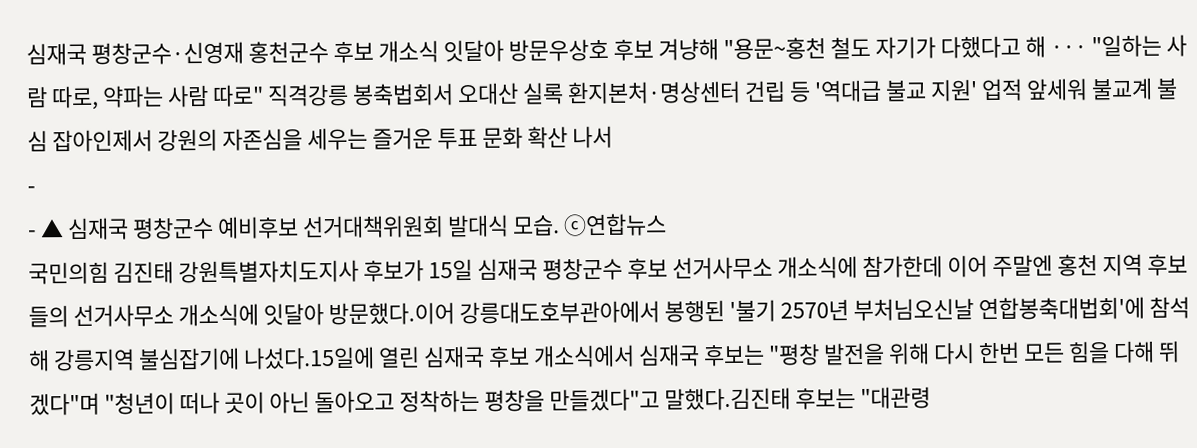심재국 평창군수·신영재 홍천군수 후보 개소식 잇달아 방문우상호 후보 겨냥해 "용문~홍천 철도 자기가 다했다고 해 ··· "일하는 사람 따로, 약파는 사람 따로" 직격강릉 봉축법회서 오대산 실록 환지본처·명상센터 건립 등 '역대급 불교 지원' 업적 앞세워 불교계 불심 잡아인제서 강원의 자존심을 세우는 즐거운 투표 문화 확산 나서
-
- ▲ 심재국 평창군수 예비후보 선거대책위원회 발대식 모습. ⓒ연합뉴스
국민의힘 김진태 강원특별자치도지사 후보가 15일 심재국 평창군수 후보 선거사무소 개소식에 참가한데 이어 주말엔 홍천 지역 후보들의 선거사무소 개소식에 잇달아 방문했다.이어 강릉대도호부관아에서 봉행된 '불기 2570년 부처님오신날 연합봉축대법회'에 참석해 강릉지역 불심잡기에 나섰다.15일에 열린 심재국 후보 개소식에서 심재국 후보는 "평창 발전을 위해 다시 한번 모든 힘을 다해 뛰겠다"며 "청년이 떠나 곳이 아닌 돌아오고 정착하는 평창을 만들겠다"고 말했다.김진태 후보는 "대관령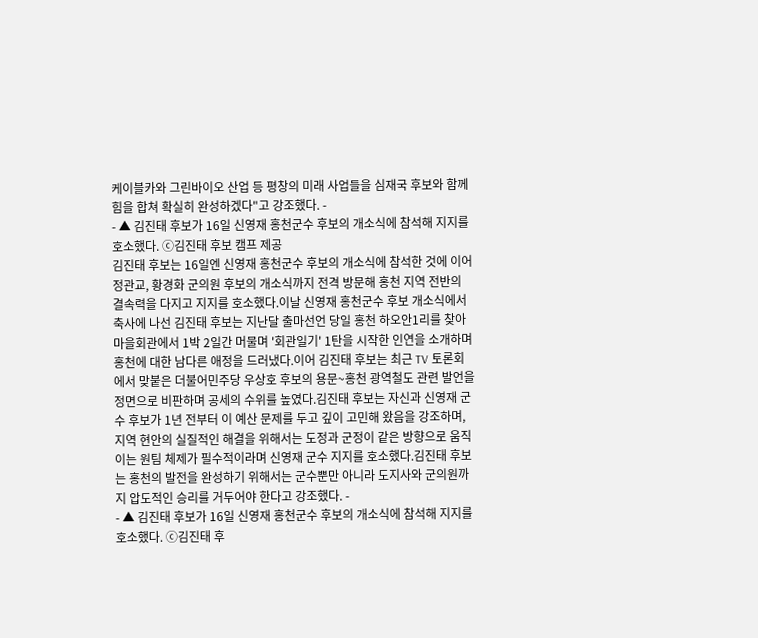케이블카와 그린바이오 산업 등 평창의 미래 사업들을 심재국 후보와 함께 힘을 합쳐 확실히 완성하겠다"고 강조했다. -
- ▲ 김진태 후보가 16일 신영재 홍천군수 후보의 개소식에 참석해 지지를 호소했다. ⓒ김진태 후보 캠프 제공
김진태 후보는 16일엔 신영재 홍천군수 후보의 개소식에 참석한 것에 이어 정관교, 황경화 군의원 후보의 개소식까지 전격 방문해 홍천 지역 전반의 결속력을 다지고 지지를 호소했다.이날 신영재 홍천군수 후보 개소식에서 축사에 나선 김진태 후보는 지난달 출마선언 당일 홍천 하오안1리를 찾아 마을회관에서 1박 2일간 머물며 '회관일기' 1탄을 시작한 인연을 소개하며 홍천에 대한 남다른 애정을 드러냈다.이어 김진태 후보는 최근 TV 토론회에서 맞붙은 더불어민주당 우상호 후보의 용문~홍천 광역철도 관련 발언을 정면으로 비판하며 공세의 수위를 높였다.김진태 후보는 자신과 신영재 군수 후보가 1년 전부터 이 예산 문제를 두고 깊이 고민해 왔음을 강조하며, 지역 현안의 실질적인 해결을 위해서는 도정과 군정이 같은 방향으로 움직이는 원팀 체제가 필수적이라며 신영재 군수 지지를 호소했다.김진태 후보는 홍천의 발전을 완성하기 위해서는 군수뿐만 아니라 도지사와 군의원까지 압도적인 승리를 거두어야 한다고 강조했다. -
- ▲ 김진태 후보가 16일 신영재 홍천군수 후보의 개소식에 참석해 지지를 호소했다. ⓒ김진태 후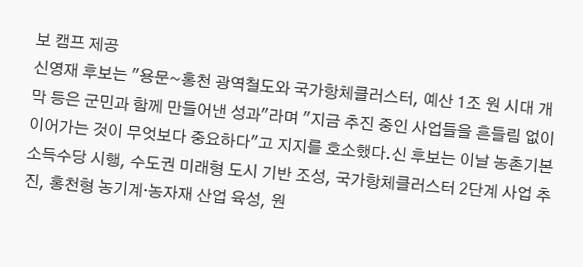보 캠프 제공
신영재 후보는 "용문~홍천 광역철도와 국가항체클러스터, 예산 1조 원 시대 개막 등은 군민과 함께 만들어낸 성과"라며 "지금 추진 중인 사업들을 흔들림 없이 이어가는 것이 무엇보다 중요하다"고 지지를 호소했다.신 후보는 이날 농촌기본소득수당 시행, 수도권 미래형 도시 기반 조성, 국가항체클러스터 2단계 사업 추진, 홍천형 농기계·농자재 산업 육성, 원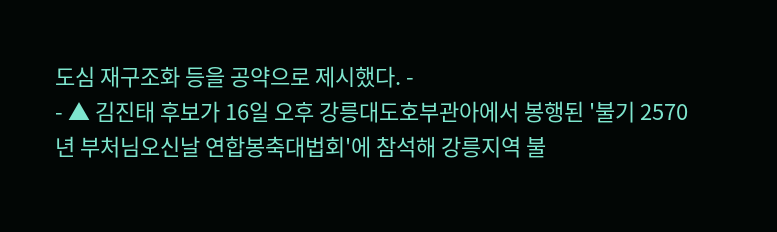도심 재구조화 등을 공약으로 제시했다. -
- ▲ 김진태 후보가 16일 오후 강릉대도호부관아에서 봉행된 '불기 2570년 부처님오신날 연합봉축대법회'에 참석해 강릉지역 불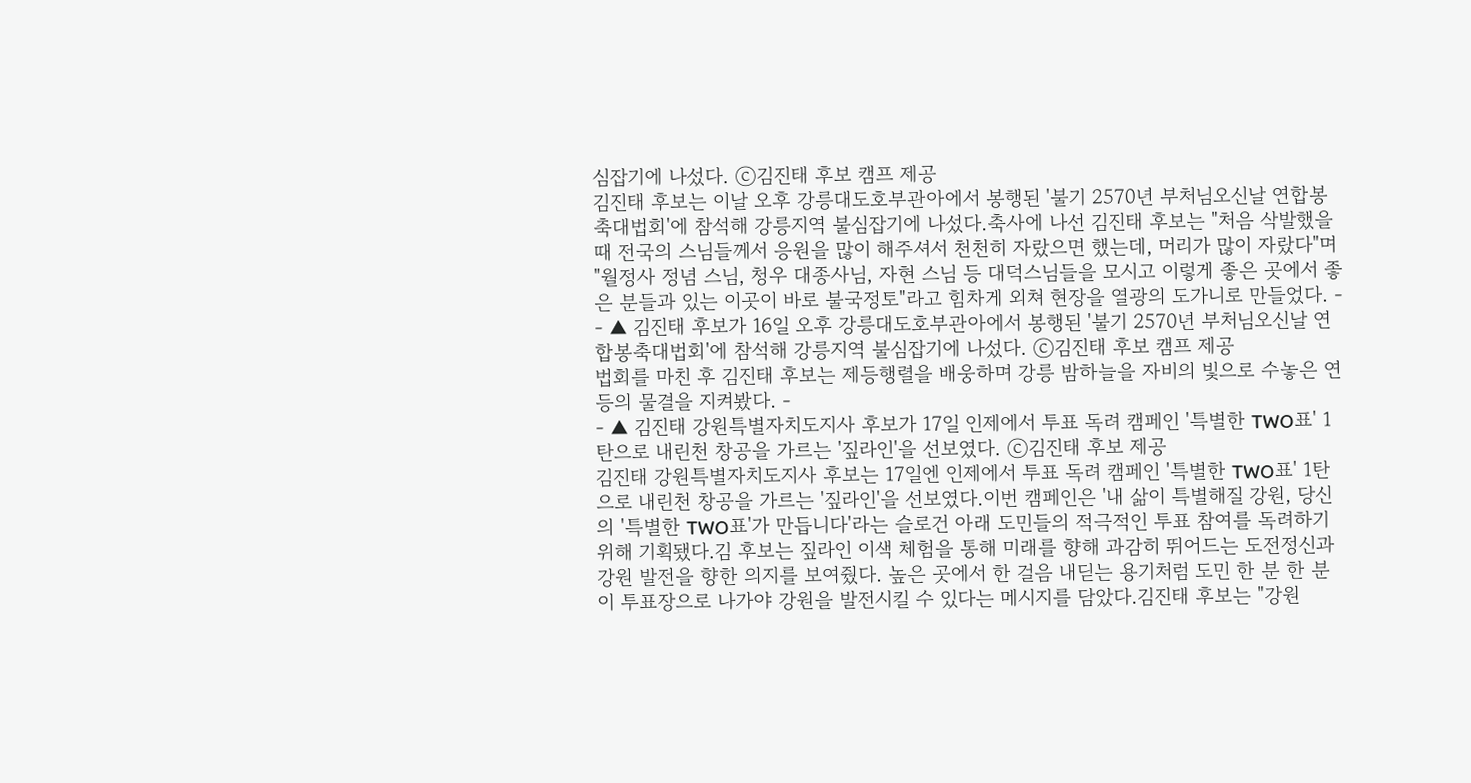심잡기에 나섰다. ⓒ김진태 후보 캠프 제공
김진태 후보는 이날 오후 강릉대도호부관아에서 봉행된 '불기 2570년 부처님오신날 연합봉축대법회'에 참석해 강릉지역 불심잡기에 나섰다.축사에 나선 김진태 후보는 "처음 삭발했을 때 전국의 스님들께서 응원을 많이 해주셔서 천천히 자랐으면 했는데, 머리가 많이 자랐다"며 "월정사 정념 스님, 청우 대종사님, 자현 스님 등 대덕스님들을 모시고 이렇게 좋은 곳에서 좋은 분들과 있는 이곳이 바로 불국정토"라고 힘차게 외쳐 현장을 열광의 도가니로 만들었다. -
- ▲ 김진태 후보가 16일 오후 강릉대도호부관아에서 봉행된 '불기 2570년 부처님오신날 연합봉축대법회'에 참석해 강릉지역 불심잡기에 나섰다. ⓒ김진태 후보 캠프 제공
법회를 마친 후 김진태 후보는 제등행렬을 배웅하며 강릉 밤하늘을 자비의 빛으로 수놓은 연등의 물결을 지켜봤다. -
- ▲ 김진태 강원특별자치도지사 후보가 17일 인제에서 투표 독려 캠페인 '특별한 TWO표' 1탄으로 내린천 창공을 가르는 '짚라인'을 선보였다. ⓒ김진태 후보 제공
김진태 강원특별자치도지사 후보는 17일엔 인제에서 투표 독려 캠페인 '특별한 TWO표' 1탄으로 내린천 창공을 가르는 '짚라인'을 선보였다.이번 캠페인은 '내 삶이 특별해질 강원, 당신의 '특별한 TWO표'가 만듭니다'라는 슬로건 아래 도민들의 적극적인 투표 참여를 독려하기 위해 기획됐다.김 후보는 짚라인 이색 체험을 통해 미래를 향해 과감히 뛰어드는 도전정신과 강원 발전을 향한 의지를 보여줬다. 높은 곳에서 한 걸음 내딛는 용기처럼 도민 한 분 한 분이 투표장으로 나가야 강원을 발전시킬 수 있다는 메시지를 담았다.김진태 후보는 "강원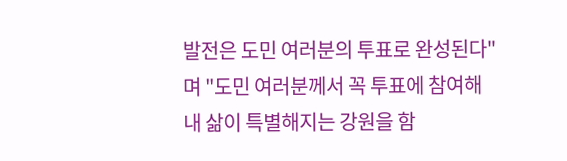발전은 도민 여러분의 투표로 완성된다"며 "도민 여러분께서 꼭 투표에 참여해 내 삶이 특별해지는 강원을 함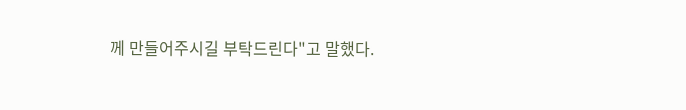께 만들어주시길 부탁드린다"고 말했다.